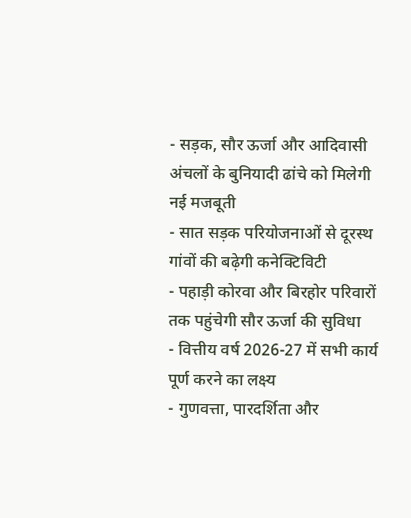- सड़क, सौर ऊर्जा और आदिवासी अंचलों के बुनियादी ढांचे को मिलेगी नई मजबूती
- सात सड़क परियोजनाओं से दूरस्थ गांवों की बढ़ेगी कनेक्टिविटी
- पहाड़ी कोरवा और बिरहोर परिवारों तक पहुंचेगी सौर ऊर्जा की सुविधा
- वित्तीय वर्ष 2026-27 में सभी कार्य पूर्ण करने का लक्ष्य
- गुणवत्ता, पारदर्शिता और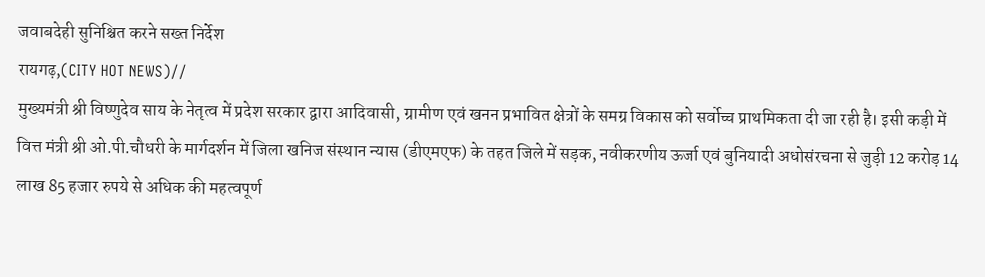जवाबदेही सुनिश्चित करने सख्त निर्देश
रायगढ़,(CITY HOT NEWS)//
मुख्यमंत्री श्री विष्णुदेव साय के नेतृत्व में प्रदेश सरकार द्वारा आदिवासी, ग्रामीण एवं खनन प्रभावित क्षेत्रों के समग्र विकास को सर्वोच्च प्राथमिकता दी जा रही है। इसी कड़ी में वित्त मंत्री श्री ओ.पी.चौधरी के मार्गदर्शन में जिला खनिज संस्थान न्यास (डीएमएफ) के तहत जिले में सड़क, नवीकरणीय ऊर्जा एवं बुनियादी अधोसंरचना से जुड़ी 12 करोड़ 14 लाख 85 हजार रुपये से अधिक की महत्वपूर्ण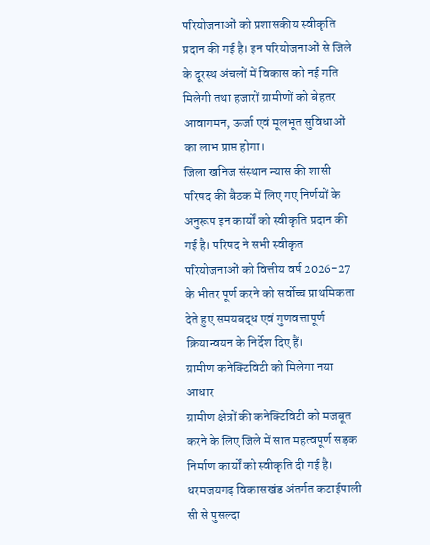परियोजनाओं को प्रशासकीय स्वीकृति प्रदान की गई है। इन परियोजनाओं से जिले के दूरस्थ अंचलों में विकास को नई गति मिलेगी तथा हजारों ग्रामीणों को बेहतर आवागमन, ऊर्जा एवं मूलभूत सुविधाओं का लाभ प्राप्त होगा।
जिला खनिज संस्थान न्यास की शासी परिषद की बैठक में लिए गए निर्णयों के अनुरूप इन कार्यों को स्वीकृति प्रदान की गई है। परिषद ने सभी स्वीकृत परियोजनाओं को वित्तीय वर्ष 2026-27 के भीतर पूर्ण करने को सर्वोच्च प्राथमिकता देते हुए समयबद्ध एवं गुणवत्तापूर्ण क्रियान्वयन के निर्देश दिए हैं।
ग्रामीण कनेक्टिविटी को मिलेगा नया आधार
ग्रामीण क्षेत्रों की कनेक्टिविटी को मजबूत करने के लिए जिले में सात महत्वपूर्ण सड़क निर्माण कार्यों को स्वीकृति दी गई है। धरमजयगढ़ विकासखंड अंतर्गत कटाईपाली सी से पुसल्दा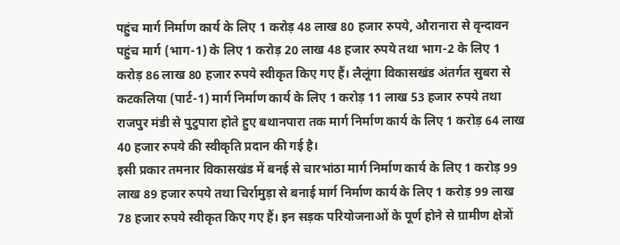पहुंच मार्ग निर्माण कार्य के लिए 1 करोड़ 48 लाख 80 हजार रुपये, औरानारा से वृन्दावन पहुंच मार्ग (भाग-1) के लिए 1 करोड़ 20 लाख 48 हजार रुपये तथा भाग-2 के लिए 1 करोड़ 86 लाख 80 हजार रुपये स्वीकृत किए गए हैं। लैलूंगा विकासखंड अंतर्गत सुबरा से कटकलिया (पार्ट-1) मार्ग निर्माण कार्य के लिए 1 करोड़ 11 लाख 53 हजार रुपये तथा राजपुर मंडी से पुटुपारा होते हुए बथानपारा तक मार्ग निर्माण कार्य के लिए 1 करोड़ 64 लाख 40 हजार रुपये की स्वीकृति प्रदान की गई है।
इसी प्रकार तमनार विकासखंड में बनई से चारभांठा मार्ग निर्माण कार्य के लिए 1 करोड़ 99 लाख 89 हजार रुपये तथा चिर्रामुड़ा से बनाई मार्ग निर्माण कार्य के लिए 1 करोड़ 99 लाख 78 हजार रुपये स्वीकृत किए गए हैं। इन सड़क परियोजनाओं के पूर्ण होने से ग्रामीण क्षेत्रों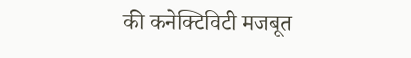की कनेक्टिविटी मजबूत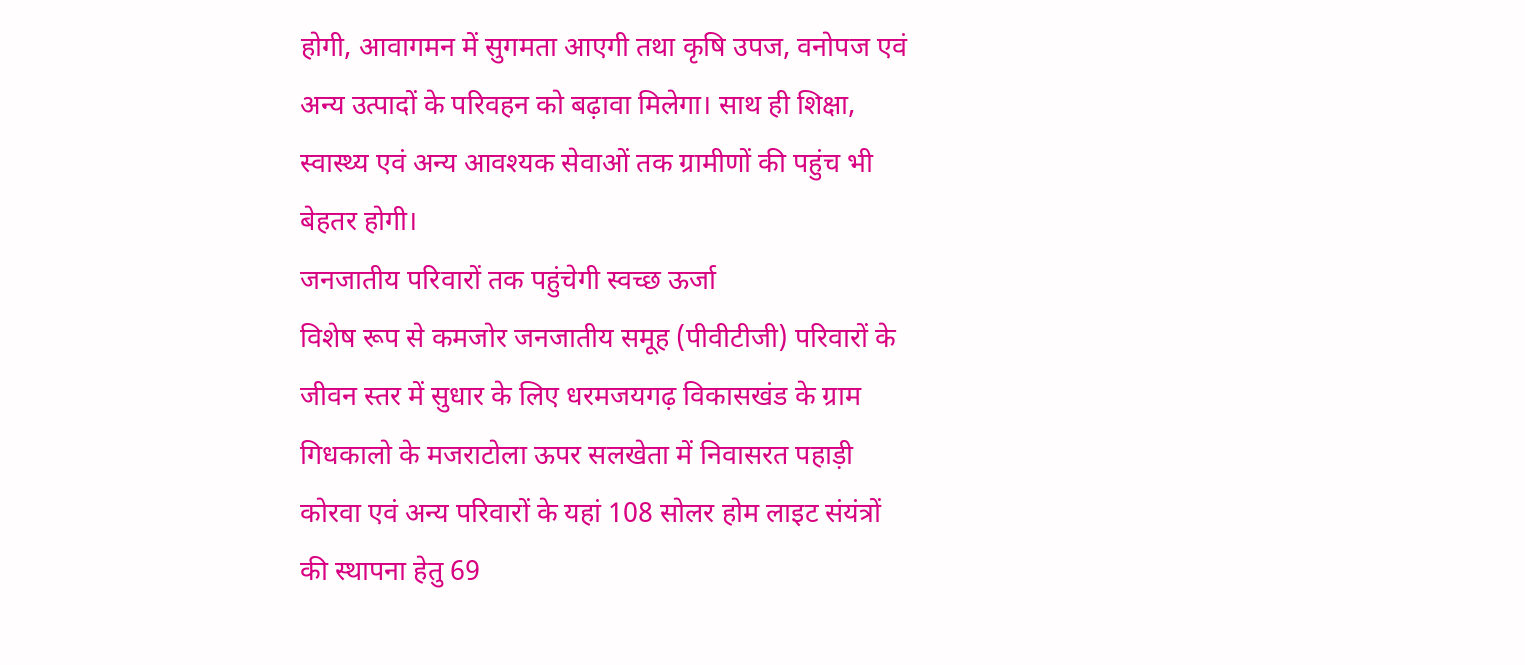होगी, आवागमन में सुगमता आएगी तथा कृषि उपज, वनोपज एवं अन्य उत्पादों के परिवहन को बढ़ावा मिलेगा। साथ ही शिक्षा, स्वास्थ्य एवं अन्य आवश्यक सेवाओं तक ग्रामीणों की पहुंच भी बेहतर होगी।
जनजातीय परिवारों तक पहुंचेगी स्वच्छ ऊर्जा
विशेष रूप से कमजोर जनजातीय समूह (पीवीटीजी) परिवारों के जीवन स्तर में सुधार के लिए धरमजयगढ़ विकासखंड के ग्राम गिधकालो के मजराटोला ऊपर सलखेता में निवासरत पहाड़ी कोरवा एवं अन्य परिवारों के यहां 108 सोलर होम लाइट संयंत्रों की स्थापना हेतु 69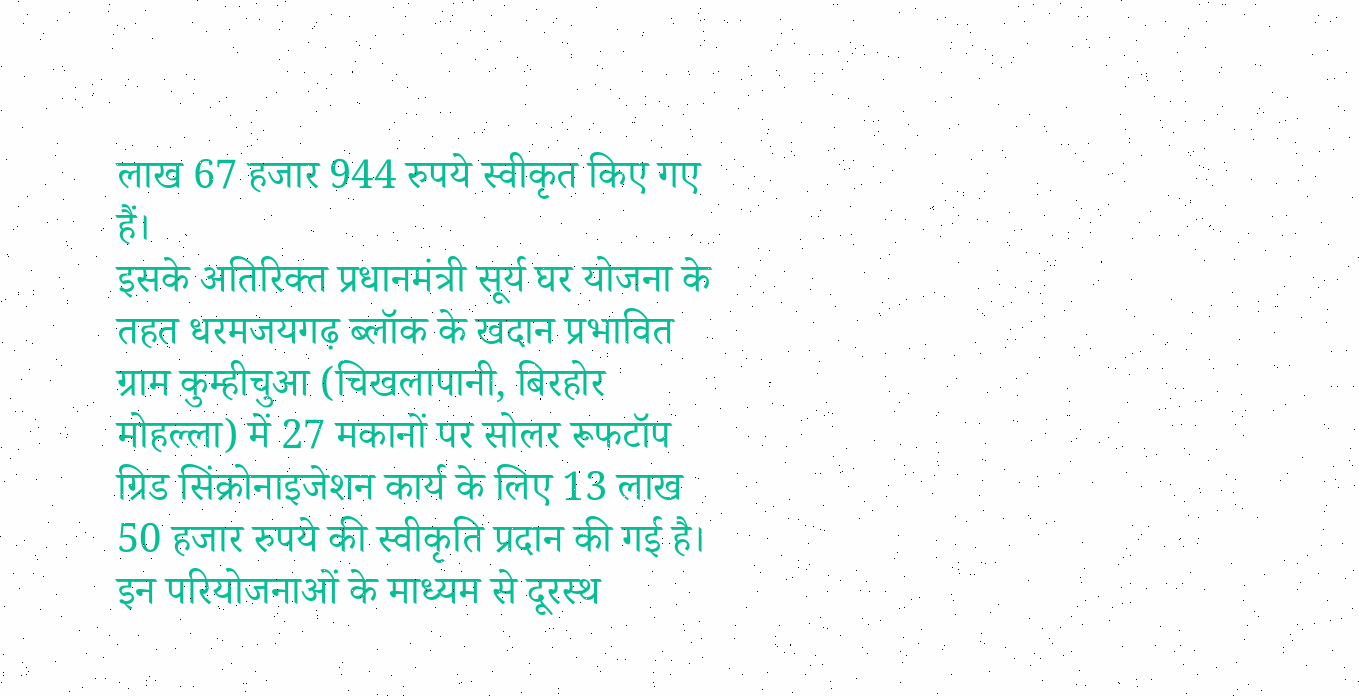लाख 67 हजार 944 रुपये स्वीकृत किए गए हैं।
इसके अतिरिक्त प्रधानमंत्री सूर्य घर योजना के तहत धरमजयगढ़ ब्लॉक के खदान प्रभावित ग्राम कुम्हीचुआ (चिखलापानी, बिरहोर मोहल्ला) में 27 मकानों पर सोलर रूफटॉप ग्रिड सिंक्रोनाइजेशन कार्य के लिए 13 लाख 50 हजार रुपये की स्वीकृति प्रदान की गई है। इन परियोजनाओं के माध्यम से दूरस्थ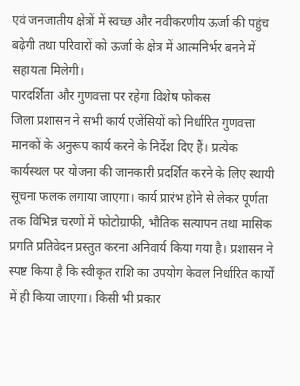एवं जनजातीय क्षेत्रों में स्वच्छ और नवीकरणीय ऊर्जा की पहुंच बढ़ेगी तथा परिवारों को ऊर्जा के क्षेत्र में आत्मनिर्भर बनने में सहायता मिलेगी।
पारदर्शिता और गुणवत्ता पर रहेगा विशेष फोकस
जिला प्रशासन ने सभी कार्य एजेंसियों को निर्धारित गुणवत्ता मानकों के अनुरूप कार्य करने के निर्देश दिए हैं। प्रत्येक कार्यस्थल पर योजना की जानकारी प्रदर्शित करने के लिए स्थायी सूचना फलक लगाया जाएगा। कार्य प्रारंभ होने से लेकर पूर्णता तक विभिन्न चरणों में फोटोग्राफी, भौतिक सत्यापन तथा मासिक प्रगति प्रतिवेदन प्रस्तुत करना अनिवार्य किया गया है। प्रशासन ने स्पष्ट किया है कि स्वीकृत राशि का उपयोग केवल निर्धारित कार्यों में ही किया जाएगा। किसी भी प्रकार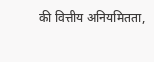की वित्तीय अनियमितता,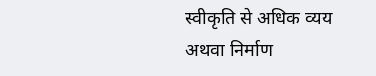स्वीकृति से अधिक व्यय अथवा निर्माण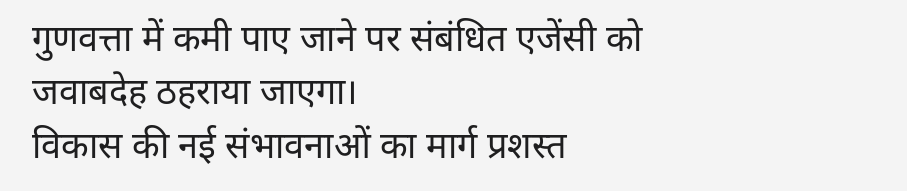गुणवत्ता में कमी पाए जाने पर संबंधित एजेंसी को जवाबदेह ठहराया जाएगा।
विकास की नई संभावनाओं का मार्ग प्रशस्त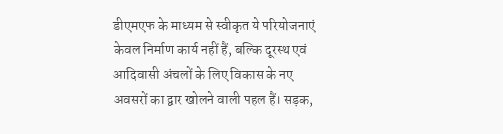डीएमएफ के माध्यम से स्वीकृत ये परियोजनाएं केवल निर्माण कार्य नहीं हैं, बल्कि दूरस्थ एवं आदिवासी अंचलों के लिए विकास के नए अवसरों का द्वार खोलने वाली पहल हैं। सड़क,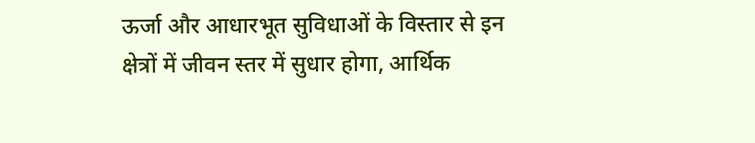ऊर्जा और आधारभूत सुविधाओं के विस्तार से इन क्षेत्रों में जीवन स्तर में सुधार होगा, आर्थिक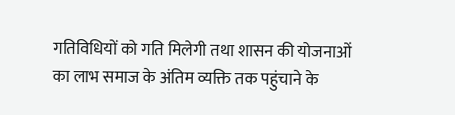गतिविधियों को गति मिलेगी तथा शासन की योजनाओं का लाभ समाज के अंतिम व्यक्ति तक पहुंचाने के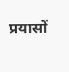प्रयासों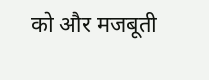को और मजबूती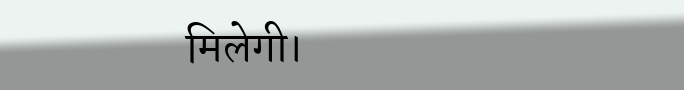मिलेगी।